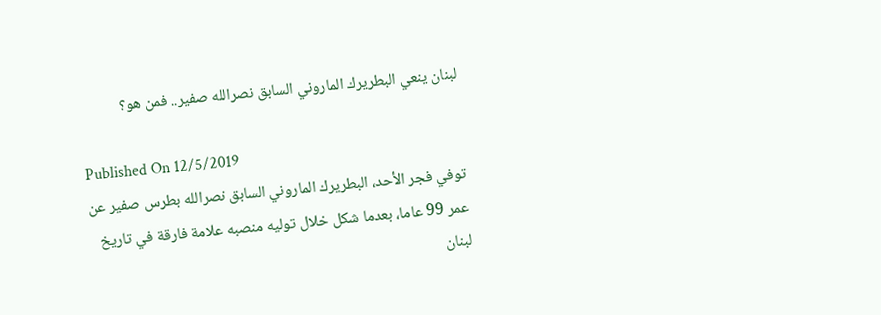لبنان ينعي البطريرك الماروني السابق نصرالله صفير.. فمن هو؟

Published On 12/5/2019
توفي فجر الأحد، البطريرك الماروني السابق نصرالله بطرس صفير عن عمر 99 عاما، بعدما شكل خلال توليه منصبه علامة فارقة في تاريخ لبنان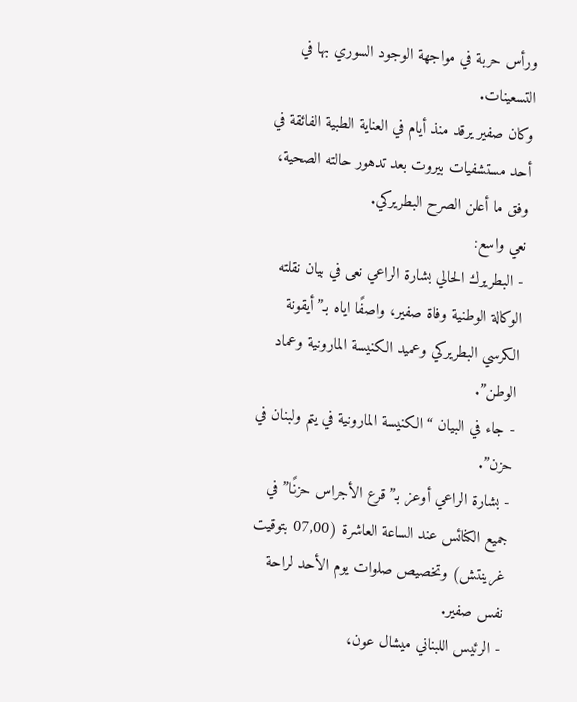ورأس حربة في مواجهة الوجود السوري بها في التسعينات.
وكان صفير يرقد منذ أيام في العناية الطبية الفائقة في أحد مستشفيات بيروت بعد تدهور حالته الصحية، وفق ما أعلن الصرح البطريركي.
نعي واسع:
- البطريرك الحالي بشارة الراعي نعى في بيان نقلته الوكالة الوطنية وفاة صفير، واصفًا اياه بـ”أيقونة الكرسي البطريركي وعميد الكنيسة المارونية وعماد الوطن”.
- جاء في البيان “الكنيسة المارونية في يتم ولبنان في حزن”.
- بشارة الراعي أوعز بـ”قرع الأجراس حزنًا” في جميع الكنائس عند الساعة العاشرة (07,00 بتوقيت غرينتش) وتخصيص صلوات يوم الأحد لراحة نفس صفير.
- الرئيس اللبناني ميشال عون،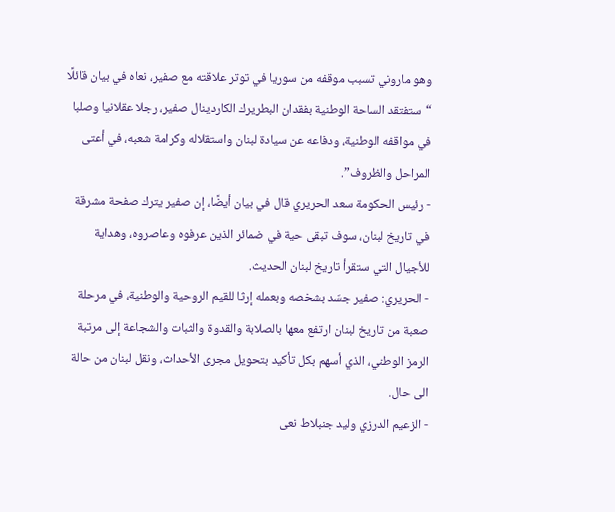وهو ماروني تسبب موقفه من سوريا في توتر علاقته مع صفير، نعاه في بيان قائلًا “ستفتقد الساحة الوطنية بفقدان البطريرك الكاردينال صفير، رجلا عقلانيا وصلبا في مواقفه الوطنية، ودفاعه عن سيادة لبنان واستقلاله وكرامة شعبه، في أعتى المراحل والظروف”.
- رئيس الحكومة سعد الحريري قال في بيان أيضًا، إن صفير يترك صفحة مشرقة في تاريخ لبنان، سوف تبقى حية في ضمائر الذين عرفوه وعاصروه، وهداية للأجيال التي ستقرأ تاريخ لبنان الحديث.
- الحريري: صفير جسّد بشخصه وبعمله إرثا للقيم الروحية والوطنية، في مرحلة صعبة من تاريخ لبنان ارتفع معها بالصلابة والقدوة والثبات والشجاعة إلى مرتبة الرمز الوطني، الذي أسهم بكل تأكيد بتحويل مجرى الأحداث، ونقل لبنان من حالة الى حال.
- الزعيم الدرزي وليد جنبلاط نعى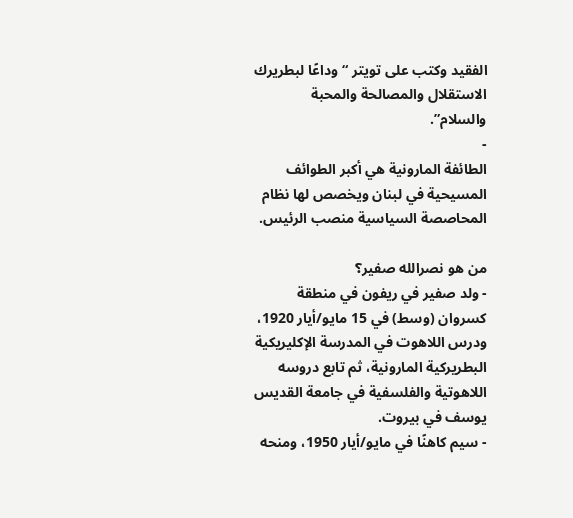الفقيد وكتب على تويتر “وداعًا لبطريرك الاستقلال والمصالحة والمحبة والسلام”.
-
الطائفة المارونية هي أكبر الطوائف المسيحية في لبنان ويخصص لها نظام المحاصصة السياسية منصب الرئيس.

من هو نصرالله صفير؟
- ولد صفير في ريفون في منطقة كسروان (وسط) في 15 مايو/أيار 1920، ودرس اللاهوت في المدرسة الإكليريكية البطريركية المارونية، ثم تابع دروسه اللاهوتية والفلسفية في جامعة القديس يوسف في بيروت.
- سيم كاهنًا في مايو/أيار 1950، ومنحه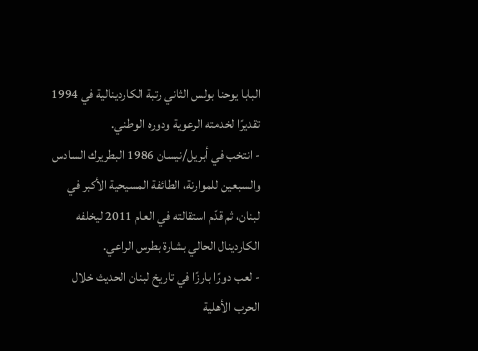البابا يوحنا بولس الثاني رتبة الكاردينالية في 1994 تقديرًا لخدمته الرعوية ودوره الوطني.
- انتخب في أبريل/نيسان 1986 البطريرك السادس والسبعين للموارنة، الطائفة المسيحية الأكبر في لبنان، ثم قدّم استقالته في العام 2011 ليخلفه الكاردينال الحالي بشارة بطرس الراعي.
- لعب دورًا بارزًا في تاريخ لبنان الحديث خلال الحرب الأهلية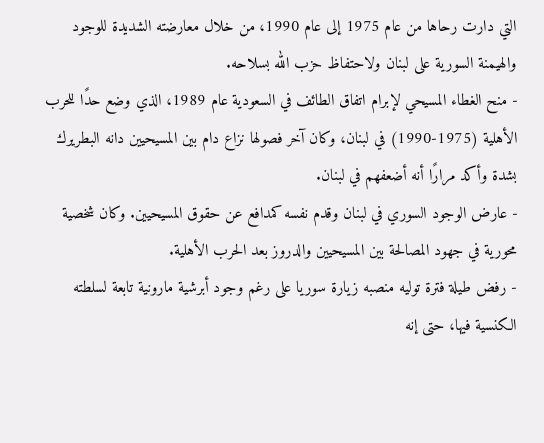التي دارت رحاها من عام 1975 إلى عام 1990، من خلال معارضته الشديدة للوجود والهيمنة السورية على لبنان ولاحتفاظ حزب الله بسلاحه.
- منح الغطاء المسيحي لإبرام اتفاق الطائف في السعودية عام 1989، الذي وضع حدًا للحرب الأهلية (1975-1990) في لبنان، وكان آخر فصولها نزاع دام بين المسيحيين دانه البطريرك بشدة وأكد مرارًا أنه أضعفهم في لبنان.
- عارض الوجود السوري في لبنان وقدم نفسه كمدافع عن حقوق المسيحيين. وكان شخصية محورية في جهود المصالحة بين المسيحيين والدروز بعد الحرب الأهلية.
- رفض طيلة فترة توليه منصبه زيارة سوريا على رغم وجود أبرشية مارونية تابعة لسلطته الكنسية فيها، حتى إنه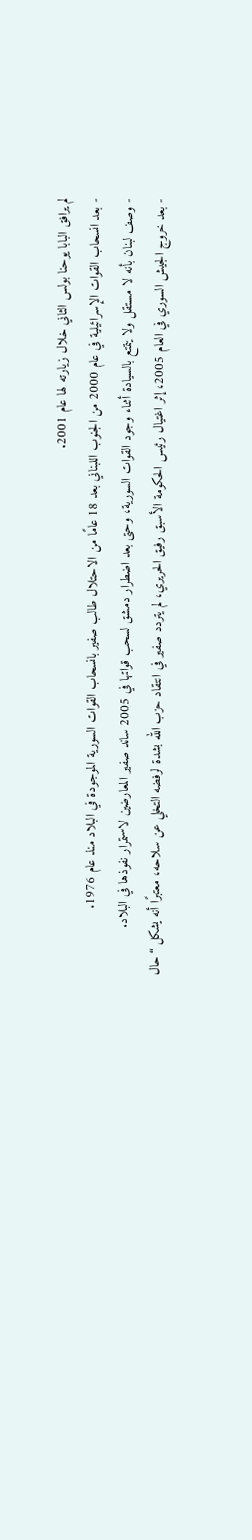لم يرافق البابا يوحنا بولس الثاني خلال زيارته لها عام 2001.
- بعد انسحاب القوات الإسرائيلية في عام 2000 من الجنوب اللبناني بعد 18 عامًا من الاحتلال طالب صفير بانسحاب القوات السورية الموجودة في البلاد منذ عام 1976.
- وصف لبنان بأنه لا مستقل ولا يتمتع بالسيادة أثناء وجود القوات السورية، وحتى بعد اضطرار دمشق لسحب قواتها في 2005 ساند صفير المعارضين لاستمرار نفوذها في البلاد.
- بعد خروج الجيش السوري في العام 2005، إثر اغتيال رئيس الحكومة الأسبق رفيق الحريري، لم يتردد صفير في انتقاد حزب الله بشدة لرفضه التخلي عن سلاحه، معتبرًا أنه يشكل “حال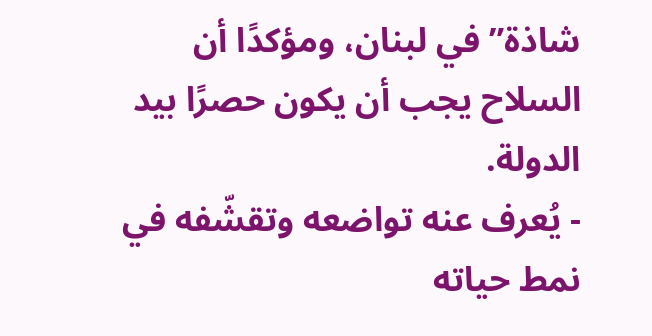شاذة” في لبنان، ومؤكدًا أن السلاح يجب أن يكون حصرًا بيد الدولة.
- يُعرف عنه تواضعه وتقشّفه في نمط حياته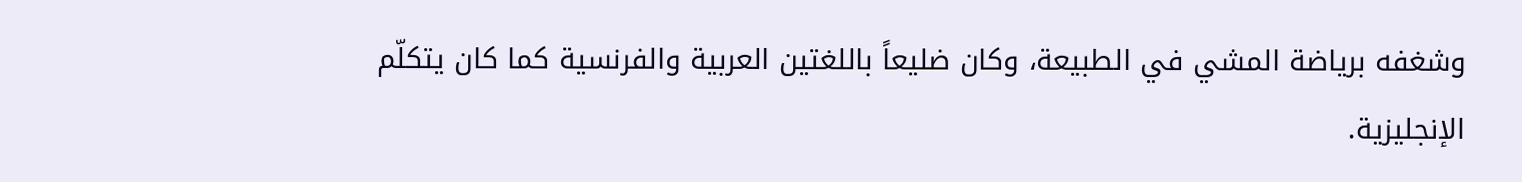وشغفه برياضة المشي في الطبيعة، وكان ضليعاً باللغتين العربية والفرنسية كما كان يتكلّم الإنجليزية.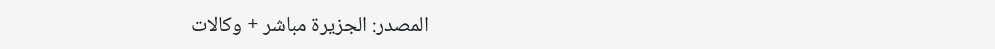المصدر: الجزيرة مباشر + وكالات